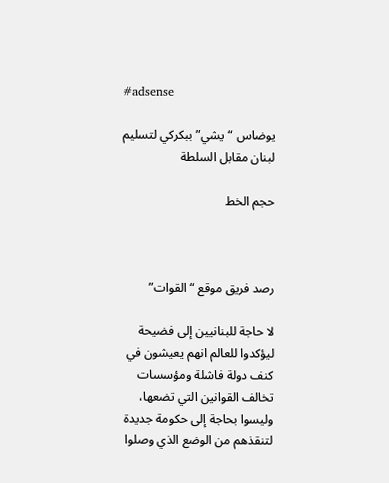#adsense

يوضاس “يشي” ببكركي لتسليم لبنان مقابل السلطة

حجم الخط



رصد فريق موقع “القوات”

لا حاجة للبنانيين إلى فضيحة ليؤكدوا للعالم انهم يعيشون في كنف دولة فاشلة ومؤسسات تخالف القوانين التي تضعها، وليسوا بحاجة إلى حكومة جديدة لتنقذهم من الوضع الذي وصلوا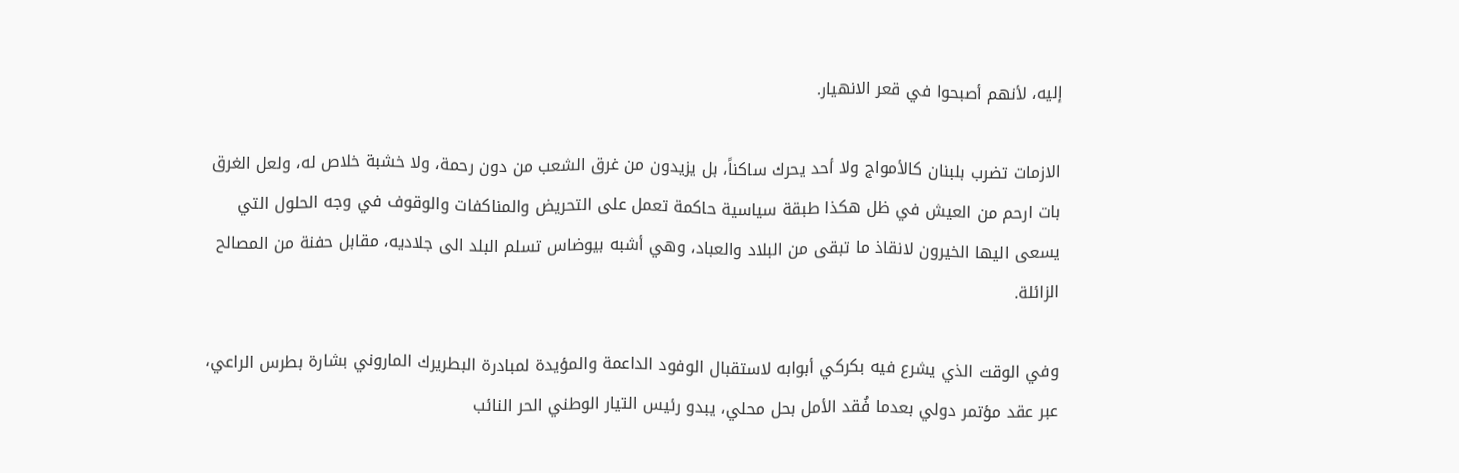إليه، لأنهم أصبحوا في قعر الانهيار.

الازمات تضرب بلبنان كالأمواج ولا أحد يحرك ساكناً، بل يزيدون من غرق الشعب من دون رحمة، ولا خشبة خلاص له، ولعل الغرق بات ارحم من العيش في ظل هكذا طبقة سياسية حاكمة تعمل على التحريض والمناكفات والوقوف في وجه الحلول التي يسعى اليها الخيرون لانقاذ ما تبقى من البلاد والعباد، وهي أشبه بيوضاس تسلم البلد الى جلاديه، مقابل حفنة من المصالح الزائلة.

وفي الوقت الذي يشرع فيه بكركي أبوابه لاستقبال الوفود الداعمة والمؤيدة لمبادرة البطريرك الماروني بشارة بطرس الراعي، عبر عقد مؤتمر دولي بعدما فُقد الأمل بحل محلي، يبدو رئيس التيار الوطني الحر النائب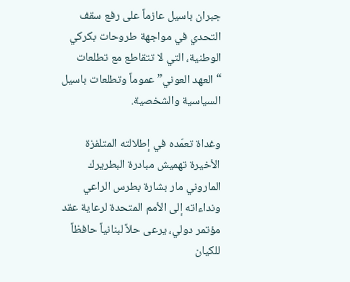جبران باسيل عازماً على رفع سقف التحدي في مواجهة طروحات بكركي الوطنية، التي لا تتقاطع مع تطلعات “العهد العوني” عموماً وتطلعات باسيل السياسية والشخصية.

وغداة تعمّده في إطلالته المتلفزة الأخيرة تهميش مبادرة البطريرك الماروني مار بشارة بطرس الراعي ونداءاته إلى الأمم المتحدة لرعاية عقد مؤتمر دولي، يرعى حلاً لبنانياً حافظاً للكيان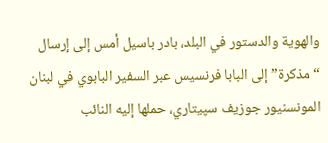والهوية والدستور في البلد، بادر باسيل أمس إلى إرسال “مذكرة” إلى البابا فرنسيس عبر السفير البابوي في لبنان المونسنيور جوزيف سپيتاري، حملها إليه النائب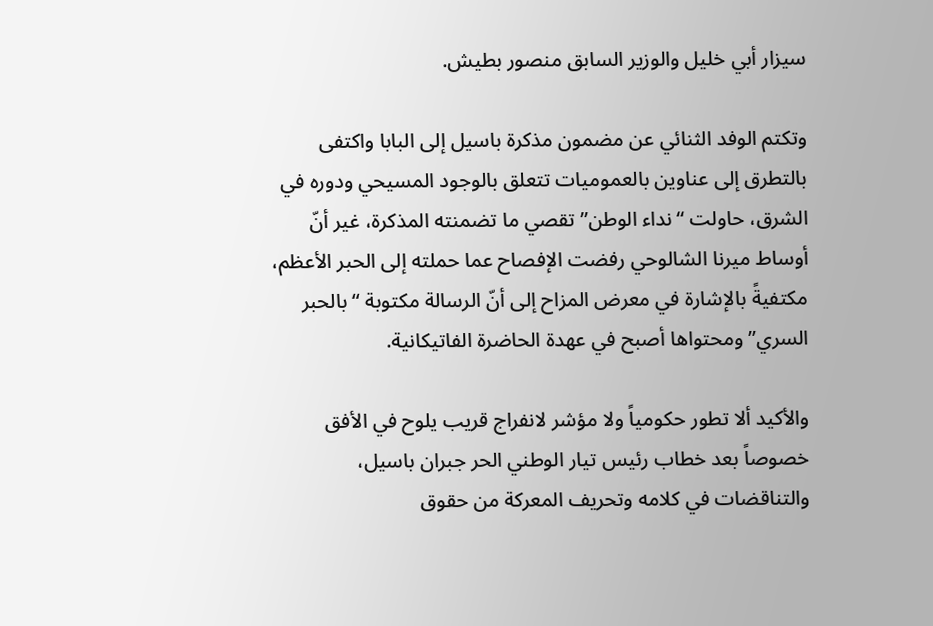سيزار أبي خليل والوزير السابق منصور بطيش.

وتكتم الوفد الثنائي عن مضمون مذكرة باسيل إلى البابا واكتفى بالتطرق إلى عناوين بالعموميات تتعلق بالوجود المسيحي ودوره في الشرق، حاولت “نداء الوطن” تقصي ما تضمنته المذكرة، غير أنّ أوساط ميرنا الشالوحي رفضت الإفصاح عما حملته إلى الحبر الأعظم، مكتفيةً بالإشارة في معرض المزاح إلى أنّ الرسالة مكتوبة “بالحبر السري” ومحتواها أصبح في عهدة الحاضرة الفاتيكانية.

والأكيد ألا تطور حكومياً ولا مؤشر لانفراج قريب يلوح في الأفق خصوصاً بعد خطاب رئيس تيار الوطني الحر جبران باسيل، والتناقضات في كلامه وتحريف المعركة من حقوق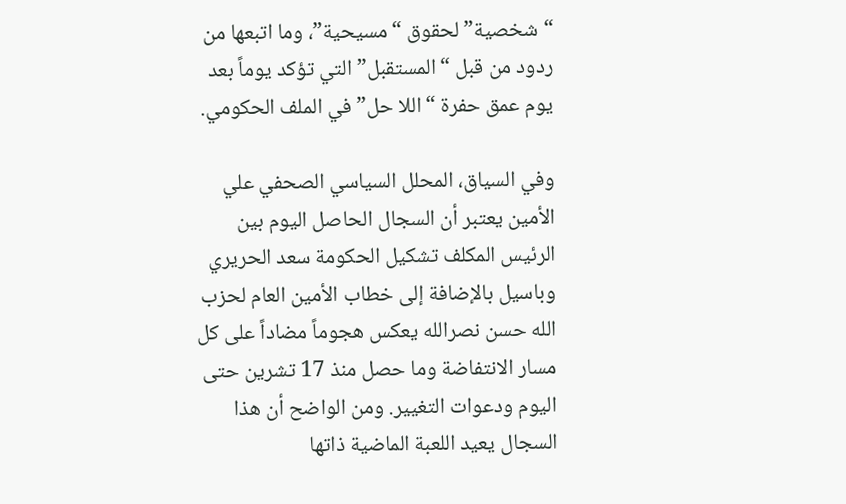“شخصية” لحقوق “مسيحية”، وما اتبعها من ردود من قبل “المستقبل” التي تؤكد يوماً بعد يوم عمق حفرة “اللا حل” في الملف الحكومي.

وفي السياق، المحلل السياسي الصحفي علي الأمين يعتبر أن السجال الحاصل اليوم بين الرئيس المكلف تشكيل الحكومة سعد الحريري وباسيل بالإضافة إلى خطاب الأمين العام لحزب الله حسن نصرالله يعكس هجوماً مضاداً على كل مسار الانتفاضة وما حصل منذ 17 تشرين حتى اليوم ودعوات التغيير. ومن الواضح أن هذا السجال يعيد اللعبة الماضية ذاتها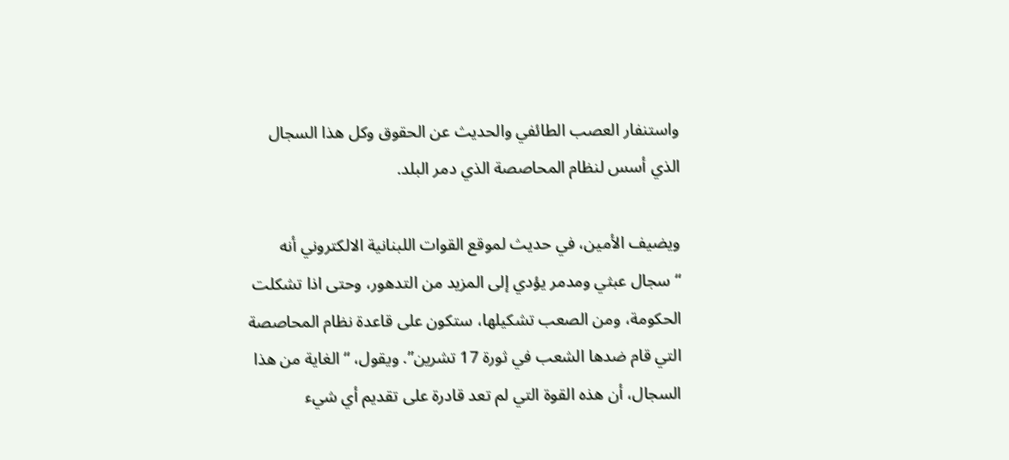واستنفار العصب الطائفي والحديث عن الحقوق وكل هذا السجال الذي أسس لنظام المحاصصة الذي دمر البلد.

ويضيف الأمين، في حديث لموقع القوات اللبنانية الالكتروني أنه “سجال عبثي ومدمر يؤدي إلى المزيد من التدهور، وحتى اذا تشكلت الحكومة، ومن الصعب تشكيلها، ستكون على قاعدة نظام المحاصصة التي قام ضدها الشعب في ثورة 17 تشرين”. ويقول، “الغاية من هذا السجال، أن هذه القوة التي لم تعد قادرة على تقديم أي شيء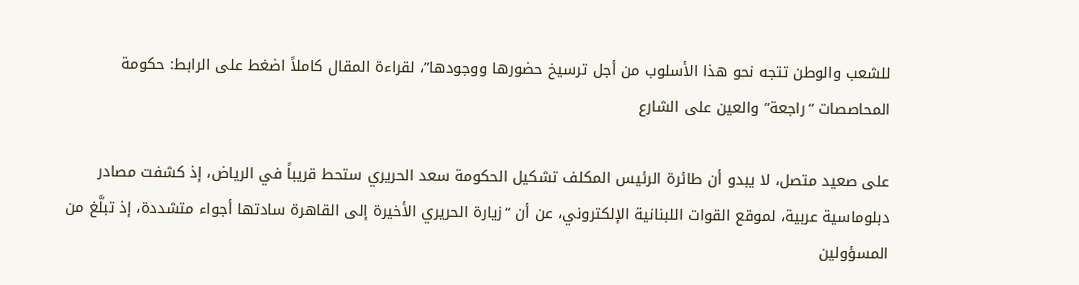للشعب والوطن تتجه نحو هذا الأسلوب من أجل ترسيخ حضورها ووجودها”، لقراءة المقال كاملاً اضغط على الرابط: حكومة المحاصصات “راجعة” والعين على الشارع

على صعيد متصل، لا يبدو أن طائرة الرئيس المكلف تشكيل الحكومة سعد الحريري ستحط قريباً في الرياض، إذ كشفت مصادر دبلوماسية عربية، لموقع القوات اللبنانية الإلكتروني، عن أن “زيارة الحريري الأخيرة إلى القاهرة سادتها أجواء متشددة، إذ تبلَّغ من المسؤولين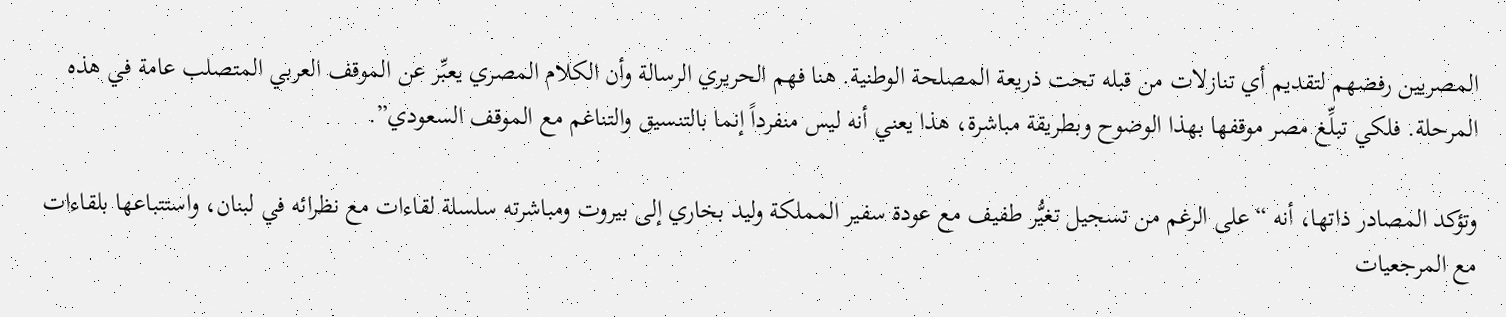المصريين رفضهم لتقديم أي تنازلات من قبله تحت ذريعة المصلحة الوطنية. هنا فهم الحريري الرسالة وأن الكلام المصري يعبِّر عن الموقف العربي المتصلب عامة في هذه المرحلة. فلكي تبلِّغ مصر موقفها بهذا الوضوح وبطريقة مباشرة، هذا يعني أنه ليس منفرداً إنما بالتنسيق والتناغم مع الموقف السعودي”.

وتؤكد المصادر ذاتها، أنه “على الرغم من تسجيل تغيُّر طفيف مع عودة سفير المملكة وليد بخاري إلى بيروت ومباشرته سلسلة لقاءات مع نظرائه في لبنان، واستتباعها بلقاءات مع المرجعيات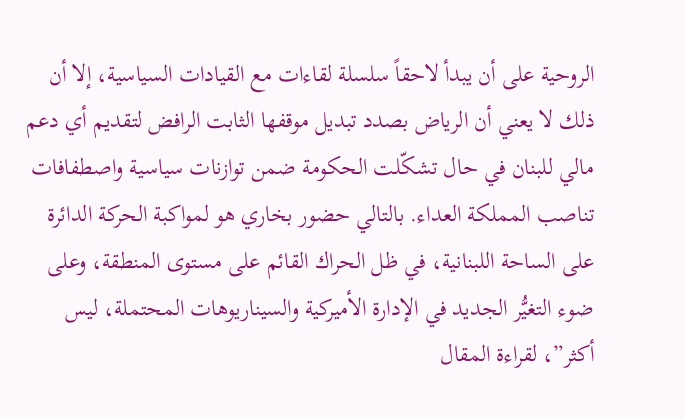الروحية على أن يبدأ لاحقاً سلسلة لقاءات مع القيادات السياسية، إلا أن ذلك لا يعني أن الرياض بصدد تبديل موقفها الثابت الرافض لتقديم أي دعم مالي للبنان في حال تشكّلت الحكومة ضمن توازنات سياسية واصطفافات تناصب المملكة العداء. بالتالي حضور بخاري هو لمواكبة الحركة الدائرة على الساحة اللبنانية، في ظل الحراك القائم على مستوى المنطقة، وعلى ضوء التغيُّر الجديد في الإدارة الأميركية والسيناريوهات المحتملة، ليس أكثر”، لقراءة المقال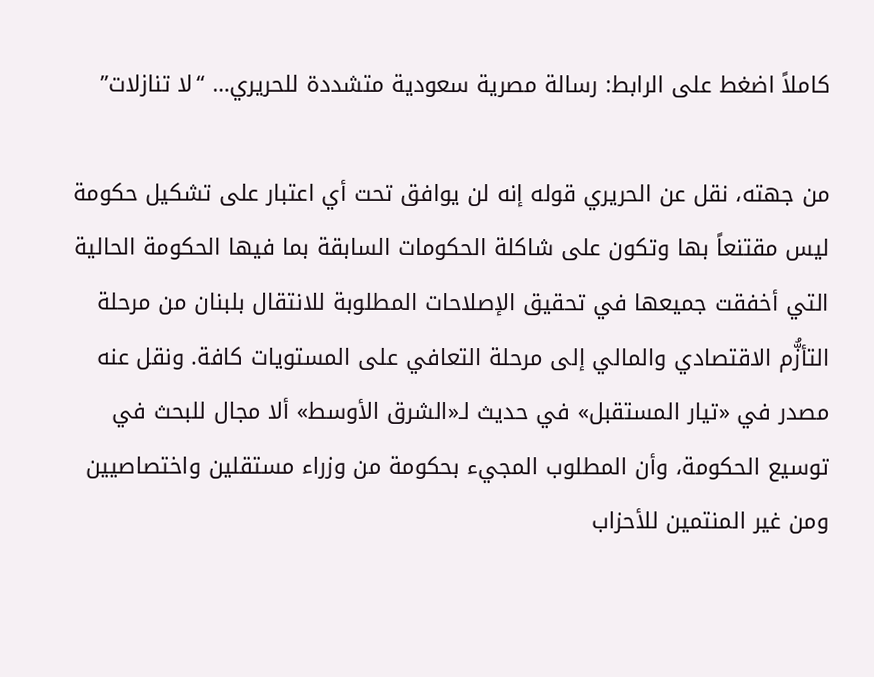كاملاً اضغط على الرابط: رسالة مصرية سعودية متشددة للحريري… “لا تنازلات”

من جهته، نقل عن الحريري قوله إنه لن يوافق تحت أي اعتبار على تشكيل حكومة ليس مقتنعاً بها وتكون على شاكلة الحكومات السابقة بما فيها الحكومة الحالية التي أخفقت جميعها في تحقيق الإصلاحات المطلوبة للانتقال بلبنان من مرحلة التأزُّم الاقتصادي والمالي إلى مرحلة التعافي على المستويات كافة. ونقل عنه مصدر في «تيار المستقبل» في حديث لـ«الشرق الأوسط» ألا مجال للبحث في توسيع الحكومة، وأن المطلوب المجيء بحكومة من وزراء مستقلين واختصاصيين ومن غير المنتمين للأحزاب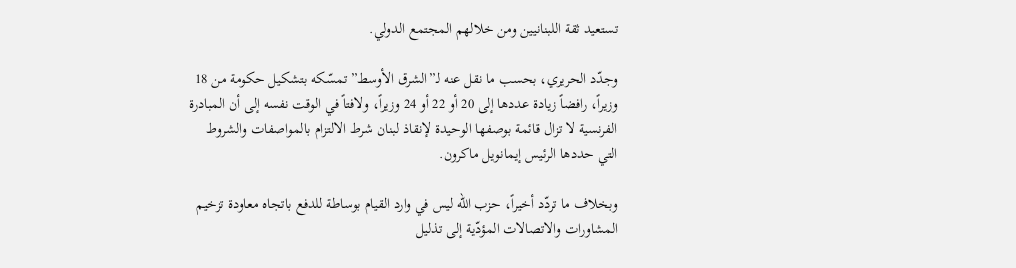تستعيد ثقة اللبنانيين ومن خلالهم المجتمع الدولي.

وجدّد الحريري، بحسب ما نقل عنه لـ”الشرق الأوسط” تمسّكه بتشكيل حكومة من 18 وزيراً، رافضاً زيادة عددها إلى 20 أو 22 أو 24 وزيراً، ولافتاً في الوقت نفسه إلى أن المبادرة الفرنسية لا تزال قائمة بوصفها الوحيدة لإنقاذ لبنان شرط الالتزام بالمواصفات والشروط التي حددها الرئيس إيمانويل ماكرون.

وبخلاف ما تردّد أخيراً، حزب الله ليس في وارد القيام بوساطة للدفع باتجاه معاودة تزخيم المشاورات والاتصالات المؤدّية إلى تذليل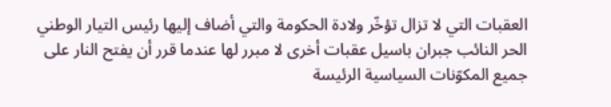العقبات التي لا تزال تؤخّر ولادة الحكومة والتي أضاف إليها رئيس التيار الوطني الحر النائب جبران باسيل عقبات أخرى لا مبرر لها عندما قرر أن يفتح النار على جميع المكوّنات السياسية الرئيسة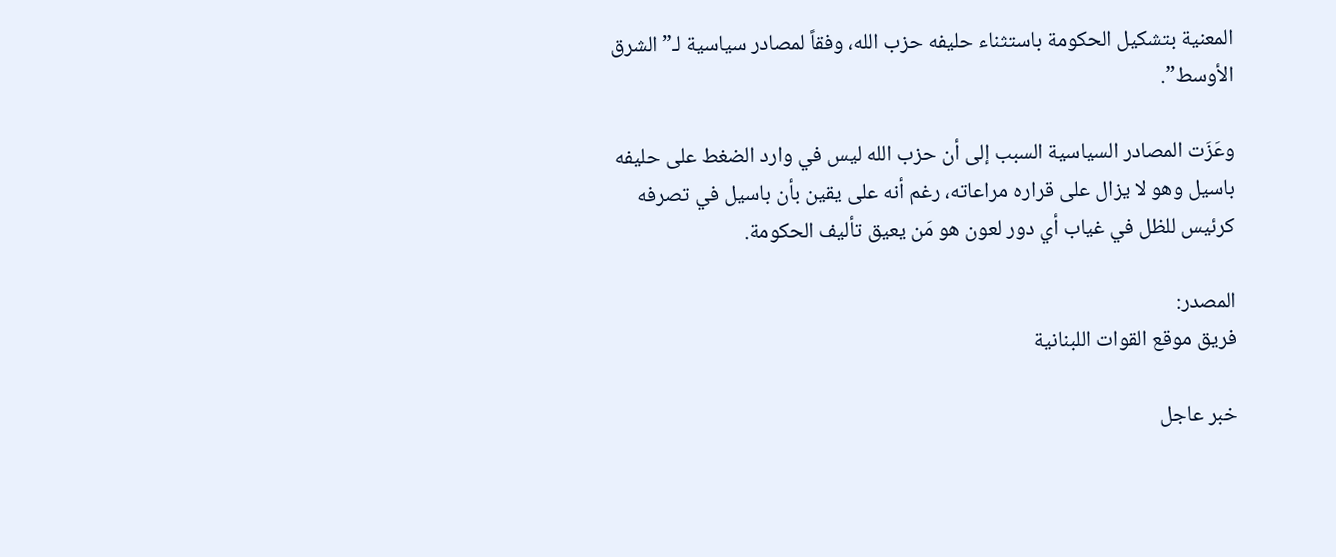المعنية بتشكيل الحكومة باستثناء حليفه حزب الله، وفقاً لمصادر سياسية لـ”الشرق الأوسط”.

وعَزَت المصادر السياسية السبب إلى أن حزب الله ليس في وارد الضغط على حليفه باسيل وهو لا يزال على قراره مراعاته، رغم أنه على يقين بأن باسيل في تصرفه كرئيس للظل في غياب أي دور لعون هو مَن يعيق تأليف الحكومة.

المصدر:
فريق موقع القوات اللبنانية

خبر عاجل